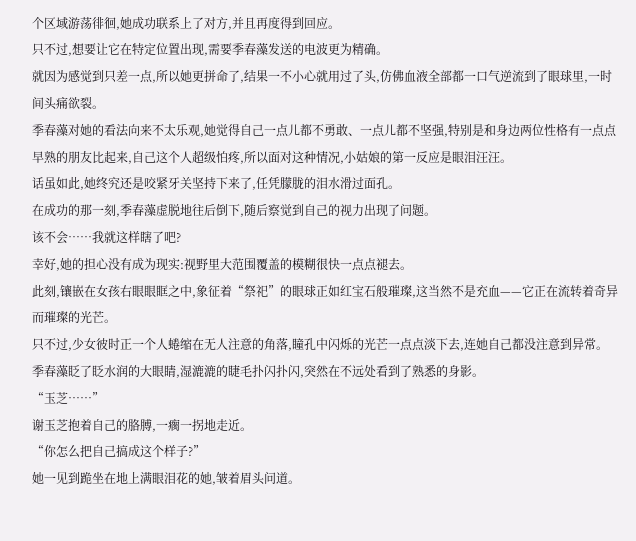个区域游荡徘徊,她成功联系上了对方,并且再度得到回应。
只不过,想要让它在特定位置出现,需要季春藻发送的电波更为精确。
就因为感觉到只差一点,所以她更拼命了,结果一不小心就用过了头,仿佛血液全部都一口气逆流到了眼球里,一时间头痛欲裂。
季春藻对她的看法向来不太乐观,她觉得自己一点儿都不勇敢、一点儿都不坚强,特别是和身边两位性格有一点点早熟的朋友比起来,自己这个人超级怕疼,所以面对这种情况,小姑娘的第一反应是眼泪汪汪。
话虽如此,她终究还是咬紧牙关坚持下来了,任凭朦胧的泪水滑过面孔。
在成功的那一刻,季春藻虚脱地往后倒下,随后察觉到自己的视力出现了问题。
该不会……我就这样瞎了吧?
幸好,她的担心没有成为现实:视野里大范围覆盖的模糊很快一点点褪去。
此刻,镶嵌在女孩右眼眼眶之中,象征着“祭祀”的眼球正如红宝石般璀璨,这当然不是充血——它正在流转着奇异而璀璨的光芒。
只不过,少女彼时正一个人蜷缩在无人注意的角落,瞳孔中闪烁的光芒一点点淡下去,连她自己都没注意到异常。
季春藻眨了眨水润的大眼睛,湿漉漉的睫毛扑闪扑闪,突然在不远处看到了熟悉的身影。
“玉芝……”
谢玉芝抱着自己的胳膊,一瘸一拐地走近。
“你怎么把自己搞成这个样子?”
她一见到跪坐在地上满眼泪花的她,皱着眉头问道。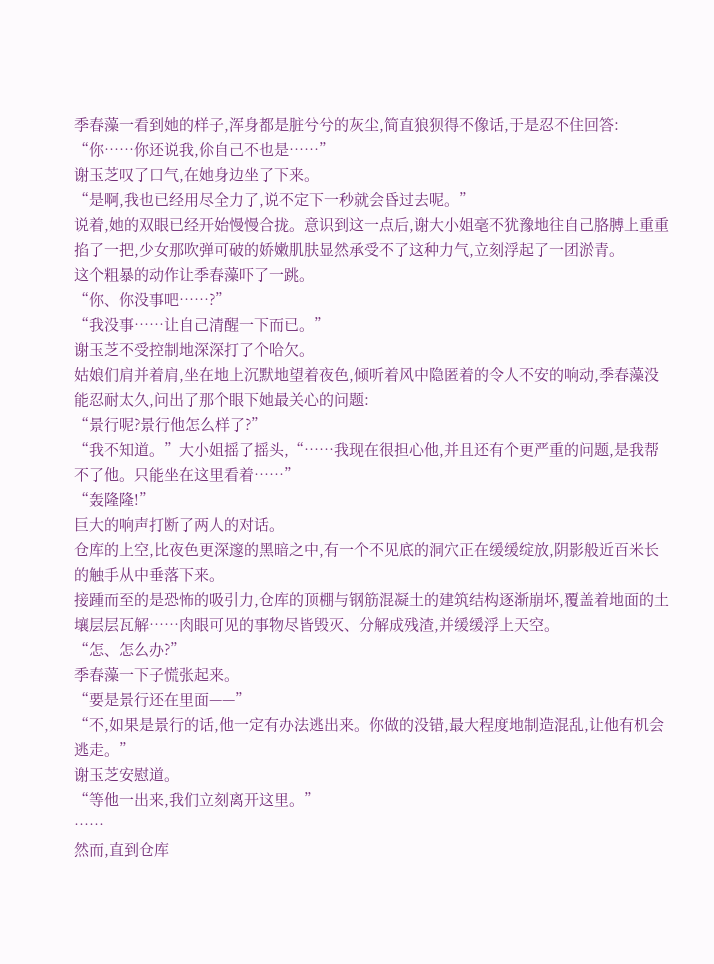季春藻一看到她的样子,浑身都是脏兮兮的灰尘,简直狼狈得不像话,于是忍不住回答:
“你……你还说我,伱自己不也是……”
谢玉芝叹了口气,在她身边坐了下来。
“是啊,我也已经用尽全力了,说不定下一秒就会昏过去呢。”
说着,她的双眼已经开始慢慢合拢。意识到这一点后,谢大小姐毫不犹豫地往自己胳膊上重重掐了一把,少女那吹弹可破的娇嫩肌肤显然承受不了这种力气,立刻浮起了一团淤青。
这个粗暴的动作让季春藻吓了一跳。
“你、你没事吧……?”
“我没事……让自己清醒一下而已。”
谢玉芝不受控制地深深打了个哈欠。
姑娘们肩并着肩,坐在地上沉默地望着夜色,倾听着风中隐匿着的令人不安的响动,季春藻没能忍耐太久,问出了那个眼下她最关心的问题:
“景行呢?景行他怎么样了?”
“我不知道。”大小姐摇了摇头,“……我现在很担心他,并且还有个更严重的问题,是我帮不了他。只能坐在这里看着……”
“轰隆隆!”
巨大的响声打断了两人的对话。
仓库的上空,比夜色更深邃的黑暗之中,有一个不见底的洞穴正在缓缓绽放,阴影般近百米长的触手从中垂落下来。
接踵而至的是恐怖的吸引力,仓库的顶棚与钢筋混凝土的建筑结构逐渐崩坏,覆盖着地面的土壤层层瓦解……肉眼可见的事物尽皆毁灭、分解成残渣,并缓缓浮上天空。
“怎、怎么办?”
季春藻一下子慌张起来。
“要是景行还在里面——”
“不,如果是景行的话,他一定有办法逃出来。你做的没错,最大程度地制造混乱,让他有机会逃走。”
谢玉芝安慰道。
“等他一出来,我们立刻离开这里。”
……
然而,直到仓库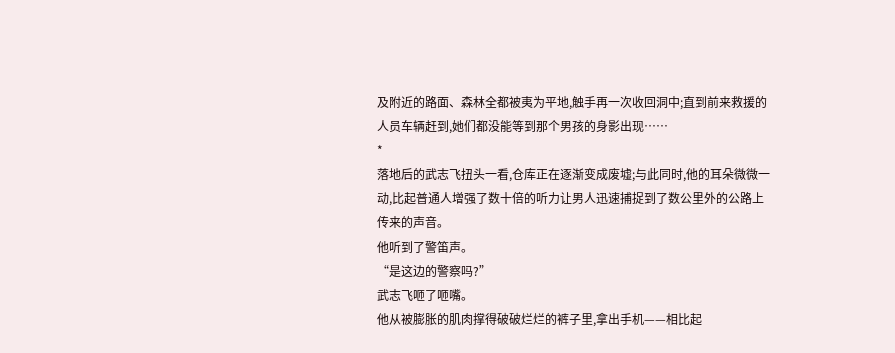及附近的路面、森林全都被夷为平地,触手再一次收回洞中;直到前来救援的人员车辆赶到,她们都没能等到那个男孩的身影出现……
*
落地后的武志飞扭头一看,仓库正在逐渐变成废墟;与此同时,他的耳朵微微一动,比起普通人增强了数十倍的听力让男人迅速捕捉到了数公里外的公路上传来的声音。
他听到了警笛声。
“是这边的警察吗?”
武志飞咂了咂嘴。
他从被膨胀的肌肉撑得破破烂烂的裤子里,拿出手机——相比起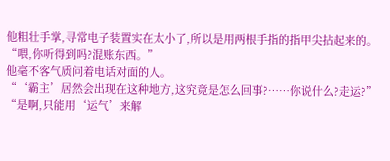他粗壮手掌,寻常电子装置实在太小了,所以是用两根手指的指甲尖拈起来的。
“喂,你听得到吗?混账东西。”
他毫不客气质问着电话对面的人。
“‘霸主’居然会出现在这种地方,这究竟是怎么回事?……你说什么?走运?”
“是啊,只能用‘运气’来解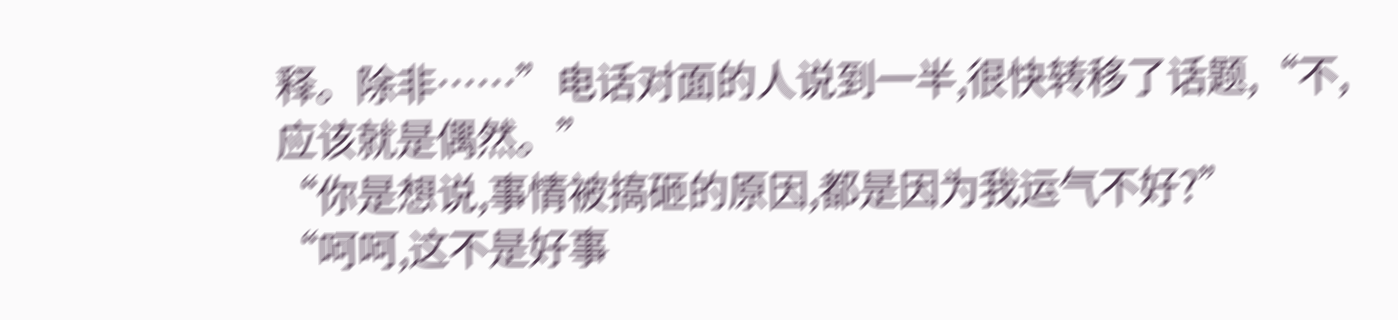释。除非……”电话对面的人说到一半,很快转移了话题,“不,应该就是偶然。”
“你是想说,事情被搞砸的原因,都是因为我运气不好?”
“呵呵,这不是好事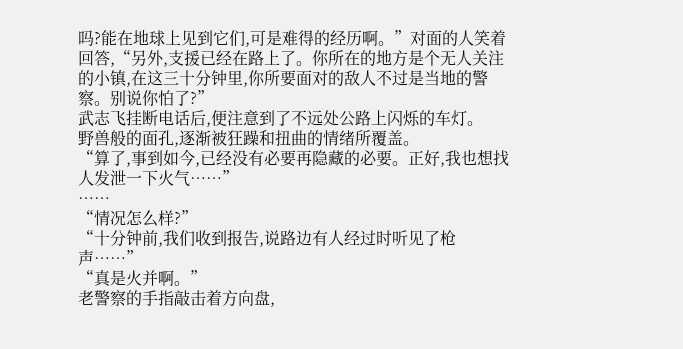吗?能在地球上见到它们,可是难得的经历啊。”对面的人笑着回答,“另外,支援已经在路上了。你所在的地方是个无人关注的小镇,在这三十分钟里,你所要面对的敌人不过是当地的警察。别说你怕了?”
武志飞挂断电话后,便注意到了不远处公路上闪烁的车灯。
野兽般的面孔,逐渐被狂躁和扭曲的情绪所覆盖。
“算了,事到如今,已经没有必要再隐藏的必要。正好,我也想找人发泄一下火气……”
……
“情况怎么样?”
“十分钟前,我们收到报告,说路边有人经过时听见了枪声……”
“真是火并啊。”
老警察的手指敲击着方向盘,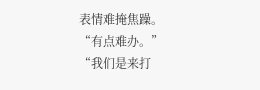表情难掩焦躁。
“有点难办。”
“我们是来打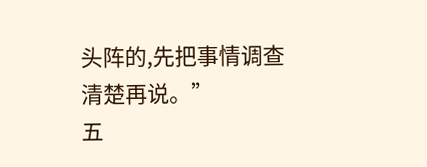头阵的,先把事情调查清楚再说。”
五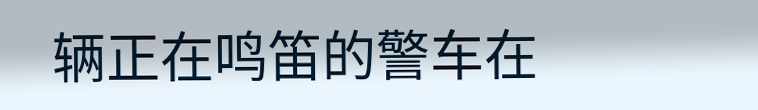辆正在鸣笛的警车在